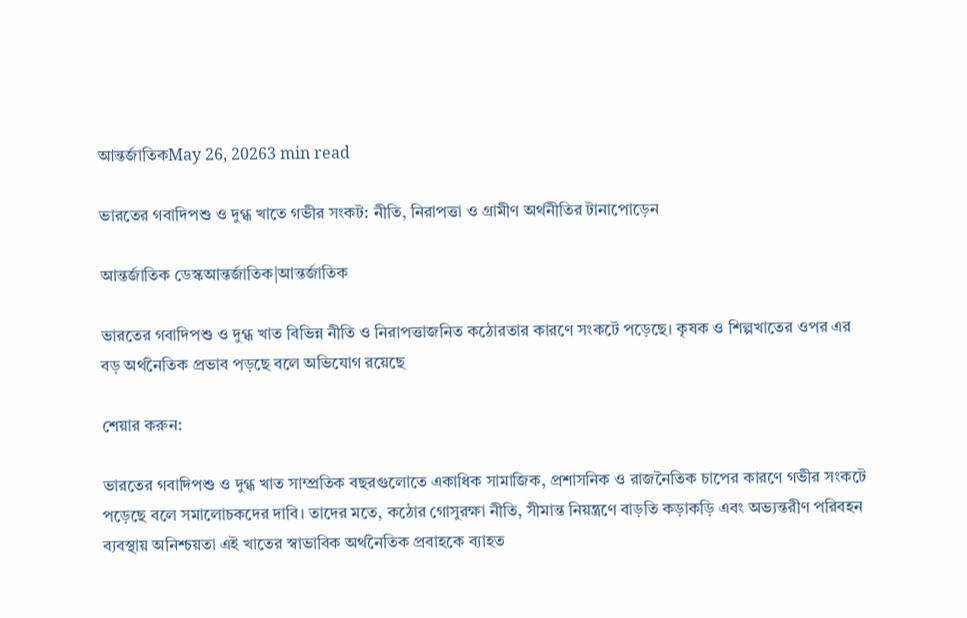আন্তর্জাতিকMay 26, 20263 min read

ভারতের গবাদিপশু ও দুগ্ধ খাতে গভীর সংকট: নীতি, নিরাপত্তা ও গ্রামীণ অর্থনীতির টানাপোড়েন

আন্তর্জাতিক ডেস্কআন্তর্জাতিক|আন্তর্জাতিক

ভারতের গবাদিপশু ও দুগ্ধ খাত বিভিন্ন নীতি ও নিরাপত্তাজনিত কঠোরতার কারণে সংকটে পড়েছে। কৃষক ও শিল্পখাতের ওপর এর বড় অর্থনৈতিক প্রভাব পড়ছে বলে অভিযোগ রয়েছে

শেয়ার করুন:

ভারতের গবাদিপশু ও দুগ্ধ খাত সাম্প্রতিক বছরগুলোতে একাধিক সামাজিক, প্রশাসনিক ও রাজনৈতিক চাপের কারণে গভীর সংকটে পড়েছে বলে সমালোচকদের দাবি। তাদের মতে, কঠোর গোসুরক্ষা নীতি, সীমান্ত নিয়ন্ত্রণে বাড়তি কড়াকড়ি এবং অভ্যন্তরীণ পরিবহন ব্যবস্থায় অনিশ্চয়তা এই খাতের স্বাভাবিক অর্থনৈতিক প্রবাহকে ব্যাহত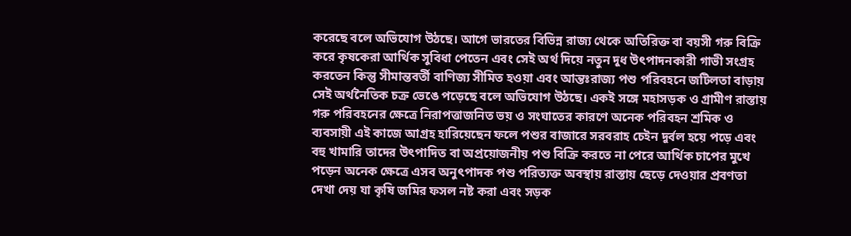করেছে বলে অভিযোগ উঠছে। আগে ভারতের বিভিন্ন রাজ্য থেকে অতিরিক্ত বা বয়সী গরু বিক্রি করে কৃষকেরা আর্থিক সুবিধা পেতেন এবং সেই অর্থ দিয়ে নতুন দুধ উৎপাদনকারী গাভী সংগ্রহ করতেন কিন্তু সীমান্তবর্তী বাণিজ্য সীমিত হওয়া এবং আন্তঃরাজ্য পশু পরিবহনে জটিলতা বাড়ায় সেই অর্থনৈতিক চক্র ভেঙে পড়েছে বলে অভিযোগ উঠছে। একই সঙ্গে মহাসড়ক ও গ্রামীণ রাস্তায় গরু পরিবহনের ক্ষেত্রে নিরাপত্তাজনিত ভয় ও সংঘাতের কারণে অনেক পরিবহন শ্রমিক ও ব্যবসায়ী এই কাজে আগ্রহ হারিয়েছেন ফলে পশুর বাজারে সরবরাহ চেইন দুর্বল হয়ে পড়ে এবং বহু খামারি তাদের উৎপাদিত বা অপ্রয়োজনীয় পশু বিক্রি করতে না পেরে আর্থিক চাপের মুখে পড়েন অনেক ক্ষেত্রে এসব অনুৎপাদক পশু পরিত্যক্ত অবস্থায় রাস্তায় ছেড়ে দেওয়ার প্রবণতা দেখা দেয় যা কৃষি জমির ফসল নষ্ট করা এবং সড়ক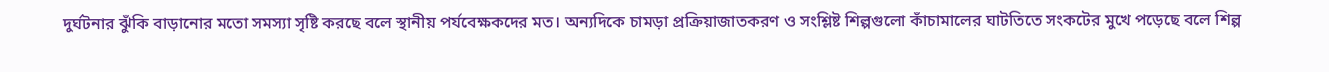দুর্ঘটনার ঝুঁকি বাড়ানোর মতো সমস্যা সৃষ্টি করছে বলে স্থানীয় পর্যবেক্ষকদের মত। অন্যদিকে চামড়া প্রক্রিয়াজাতকরণ ও সংশ্লিষ্ট শিল্পগুলো কাঁচামালের ঘাটতিতে সংকটের মুখে পড়েছে বলে শিল্প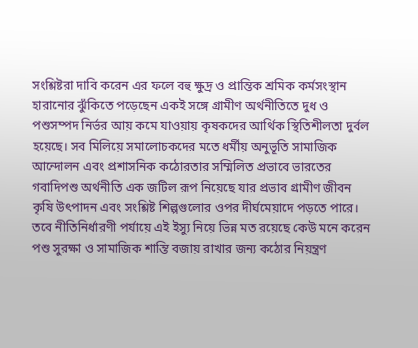সংশ্লিষ্টরা দাবি করেন এর ফলে বহু ক্ষুদ্র ও প্রান্তিক শ্রমিক কর্মসংস্থান হারানোর ঝুঁকিতে পড়েছেন একই সঙ্গে গ্রামীণ অর্থনীতিতে দুধ ও পশুসম্পদ নির্ভর আয় কমে যাওয়ায় কৃষকদের আর্থিক স্থিতিশীলতা দুর্বল হয়েছে। সব মিলিয়ে সমালোচকদের মতে ধর্মীয় অনুভূতি সামাজিক আন্দোলন এবং প্রশাসনিক কঠোরতার সম্মিলিত প্রভাবে ভারতের গবাদিপশু অর্থনীতি এক জটিল রূপ নিয়েছে যার প্রভাব গ্রামীণ জীবন কৃষি উৎপাদন এবং সংশ্লিষ্ট শিল্পগুলোর ওপর দীর্ঘমেয়াদে পড়তে পারে। তবে নীতিনির্ধারণী পর্যায়ে এই ইস্যু নিয়ে ভিন্ন মত রয়েছে কেউ মনে করেন পশু সুরক্ষা ও সামাজিক শান্তি বজায় রাখার জন্য কঠোর নিয়ন্ত্রণ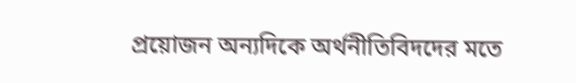প্রয়োজন অন্যদিকে অর্থনীতিবিদদের মতে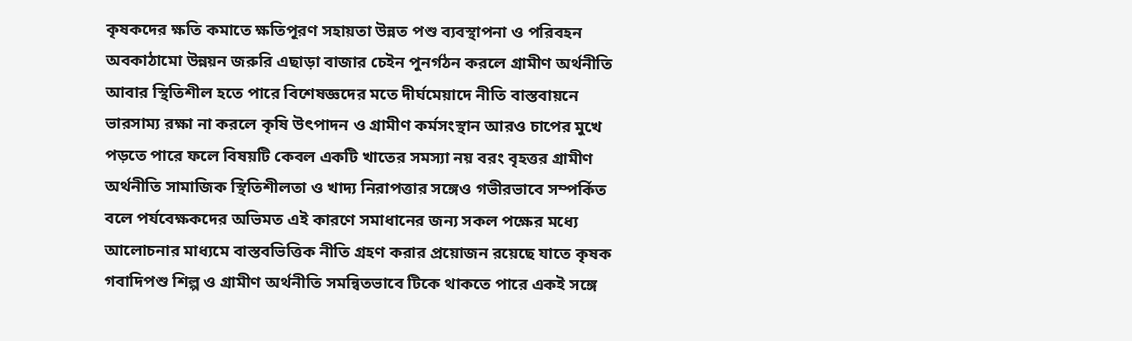কৃষকদের ক্ষতি কমাতে ক্ষতিপূরণ সহায়তা উন্নত পশু ব্যবস্থাপনা ও পরিবহন অবকাঠামো উন্নয়ন জরুরি এছাড়া বাজার চেইন পুনর্গঠন করলে গ্রামীণ অর্থনীতি আবার স্থিতিশীল হতে পারে বিশেষজ্ঞদের মতে দীর্ঘমেয়াদে নীতি বাস্তবায়নে ভারসাম্য রক্ষা না করলে কৃষি উৎপাদন ও গ্রামীণ কর্মসংস্থান আরও চাপের মুখে পড়তে পারে ফলে বিষয়টি কেবল একটি খাতের সমস্যা নয় বরং বৃহত্তর গ্রামীণ অর্থনীতি সামাজিক স্থিতিশীলতা ও খাদ্য নিরাপত্তার সঙ্গেও গভীরভাবে সম্পর্কিত বলে পর্যবেক্ষকদের অভিমত এই কারণে সমাধানের জন্য সকল পক্ষের মধ্যে আলোচনার মাধ্যমে বাস্তবভিত্তিক নীতি গ্রহণ করার প্রয়োজন রয়েছে যাতে কৃষক গবাদিপশু শিল্প ও গ্রামীণ অর্থনীতি সমন্বিতভাবে টিকে থাকতে পারে একই সঙ্গে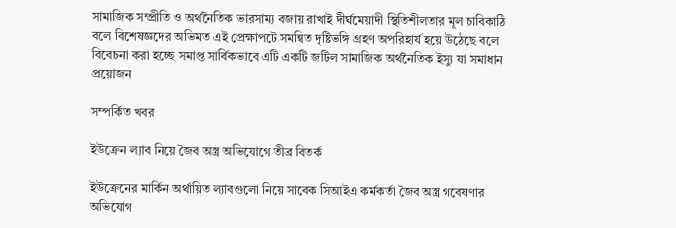সামাজিক সম্প্রীতি ও অর্থনৈতিক ভারসাম্য বজায় রাখাই দীর্ঘমেয়াদী স্থিতিশীলতার মূল চাবিকাঠি বলে বিশেষজ্ঞদের অভিমত এই প্রেক্ষাপটে সমন্বিত দৃষ্টিভঙ্গি গ্রহণ অপরিহার্য হয়ে উঠেছে বলে বিবেচনা করা হচ্ছে সমাপ্ত সার্বিকভাবে এটি একটি জটিল সামাজিক অর্থনৈতিক ইস্যু যা সমাধান প্রয়োজন

সম্পর্কিত খবর

ইউক্রেন ল্যাব নিয়ে জৈব অস্ত্র অভিযোগে তীব্র বিতর্ক

ইউক্রেনের মার্কিন অর্থায়িত ল্যাবগুলো নিয়ে সাবেক সিআইএ কর্মকর্তা জৈব অস্ত্র গবেষণার অভিযোগ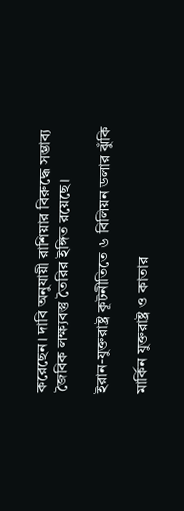করেছেন। দাবি অনুযায়ী রাশিয়ার বিরুদ্ধে সম্ভাব্য জৈবিক লক্ষ্যবস্তু তৈরির ইঙ্গিত রয়েছে।

ইরান-যুক্তরাষ্ট্র কূটনীতিতে ৬ বিলিয়ন ডলার ঝুঁকি

মার্কিন যুক্তরাষ্ট্র ও কাতার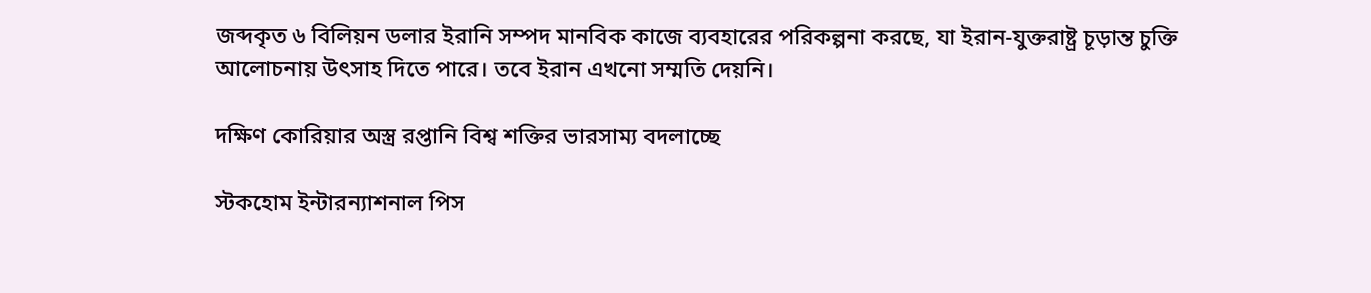জব্দকৃত ৬ বিলিয়ন ডলার ইরানি সম্পদ মানবিক কাজে ব্যবহারের পরিকল্পনা করছে, যা ইরান-যুক্তরাষ্ট্র চূড়ান্ত চুক্তি আলোচনায় উৎসাহ দিতে পারে। তবে ইরান এখনো সম্মতি দেয়নি।

দক্ষিণ কোরিয়ার অস্ত্র রপ্তানি বিশ্ব শক্তির ভারসাম্য বদলাচ্ছে

স্টকহোম ইন্টারন্যাশনাল পিস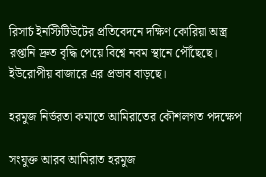রিসার্চ ইনস্টিটিউটের প্রতিবেদনে দক্ষিণ কোরিয়া অস্ত্র রপ্তানি দ্রুত বৃদ্ধি পেয়ে বিশ্বে নবম স্থানে পৌঁছেছে। ইউরোপীয় বাজারে এর প্রভাব বাড়ছে।

হরমুজ নির্ভরতা কমাতে আমিরাতের কৌশলগত পদক্ষেপ

সংযুক্ত আরব আমিরাত হরমুজ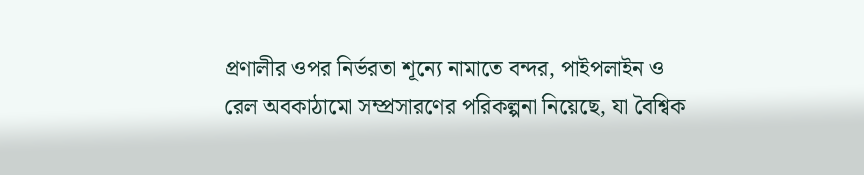প্রণালীর ওপর নির্ভরতা শূন্যে নামাতে বন্দর, পাইপলাইন ও রেল অবকাঠামো সম্প্রসারণের পরিকল্পনা নিয়েছে, যা বৈশ্বিক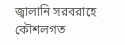জ্বালানি সরবরাহে কৌশলগত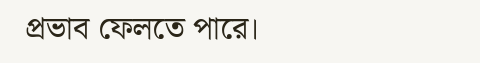প্রভাব ফেলতে পারে।